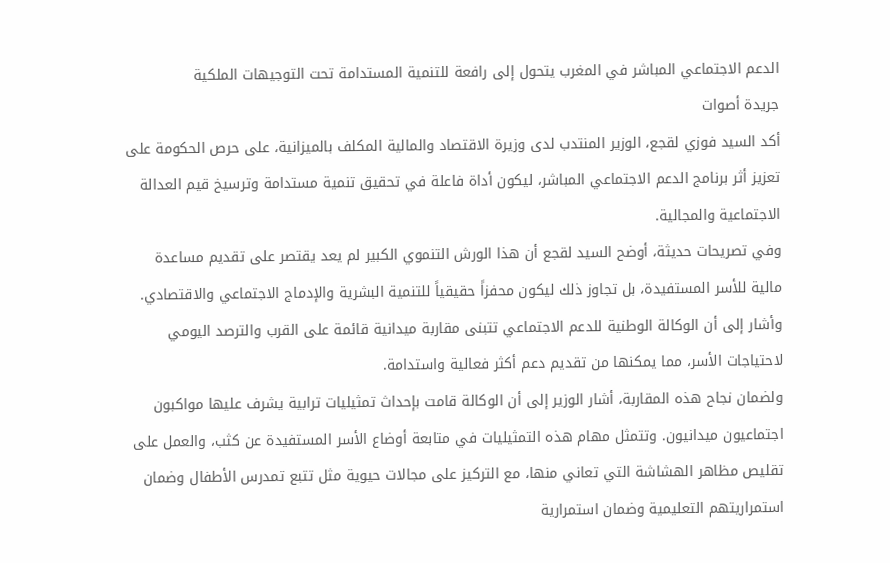الدعم الاجتماعي المباشر في المغرب يتحول إلى رافعة للتنمية المستدامة تحت التوجيهات الملكية
جريدة أصوات
أكد السيد فوزي لقجع، الوزير المنتدب لدى وزيرة الاقتصاد والمالية المكلف بالميزانية، على حرص الحكومة على تعزيز أثر برنامج الدعم الاجتماعي المباشر، ليكون أداة فاعلة في تحقيق تنمية مستدامة وترسيخ قيم العدالة الاجتماعية والمجالية.
وفي تصريحات حديثة، أوضح السيد لقجع أن هذا الورش التنموي الكبير لم يعد يقتصر على تقديم مساعدة مالية للأسر المستفيدة، بل تجاوز ذلك ليكون محفزاً حقيقياً للتنمية البشرية والإدماج الاجتماعي والاقتصادي. وأشار إلى أن الوكالة الوطنية للدعم الاجتماعي تتبنى مقاربة ميدانية قائمة على القرب والترصد اليومي لاحتياجات الأسر، مما يمكنها من تقديم دعم أكثر فعالية واستدامة.
ولضمان نجاح هذه المقاربة، أشار الوزير إلى أن الوكالة قامت بإحداث تمثيليات ترابية يشرف عليها مواكبون اجتماعيون ميدانيون. وتتمثل مهام هذه التمثيليات في متابعة أوضاع الأسر المستفيدة عن كثب، والعمل على تقليص مظاهر الهشاشة التي تعاني منها، مع التركيز على مجالات حيوية مثل تتبع تمدرس الأطفال وضمان استمراريتهم التعليمية وضمان استمرارية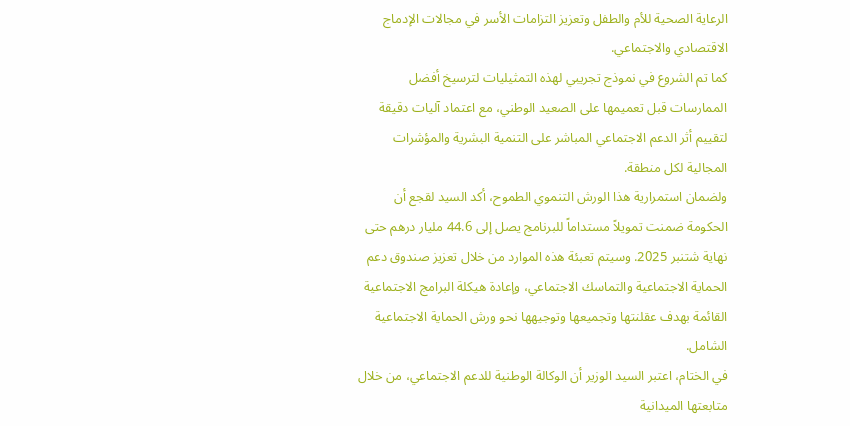الرعاية الصحية للأم والطفل وتعزيز التزامات الأسر في مجالات الإدماج الاقتصادي والاجتماعي.
كما تم الشروع في نموذج تجريبي لهذه التمثيليات لترسيخ أفضل الممارسات قبل تعميمها على الصعيد الوطني، مع اعتماد آليات دقيقة لتقييم أثر الدعم الاجتماعي المباشر على التنمية البشرية والمؤشرات المجالية لكل منطقة.
ولضمان استمرارية هذا الورش التنموي الطموح، أكد السيد لقجع أن الحكومة ضمنت تمويلاً مستداماً للبرنامج يصل إلى 44.6 مليار درهم حتى نهاية شتنبر 2025. وسيتم تعبئة هذه الموارد من خلال تعزيز صندوق دعم الحماية الاجتماعية والتماسك الاجتماعي، وإعادة هيكلة البرامج الاجتماعية القائمة بهدف عقلنتها وتجميعها وتوجيهها نحو ورش الحماية الاجتماعية الشامل.
في الختام، اعتبر السيد الوزير أن الوكالة الوطنية للدعم الاجتماعي، من خلال متابعتها الميدانية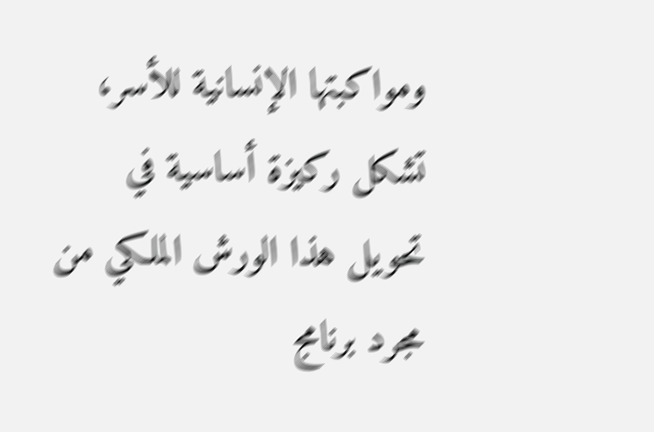ومواكبتها الإنسانية للأسر، تشكل ركيزة أساسية في تحويل هذا الورش الملكي من مجرد برنامج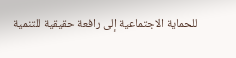للحماية الاجتماعية إلى رافعة حقيقية للتنمية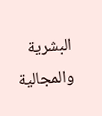البشرية والمجالية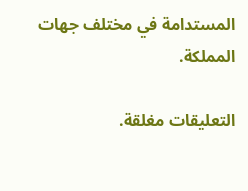المستدامة في مختلف جهات المملكة.

التعليقات مغلقة.